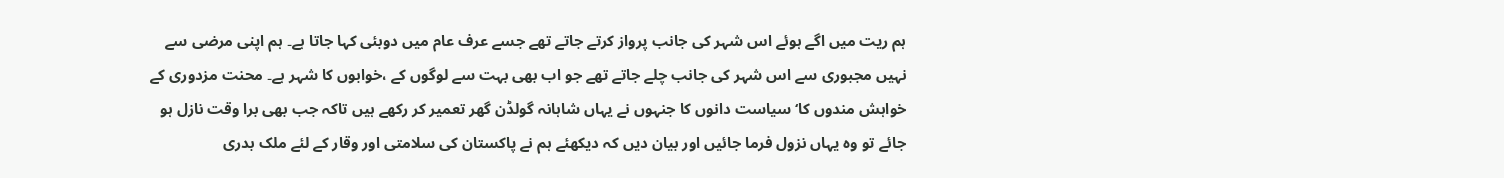ہم ریت میں اگے ہوئے اس شہر کی جانب پرواز کرتے جاتے تھے جسے عرف عام میں دوبئی کہا جاتا ہے۔ ہم اپنی مرضی سے نہیں مجبوری سے اس شہر کی جانب چلے جاتے تھے جو اب بھی بہت سے لوگوں کے ،خوابوں کا شہر ہے۔ محنت مزدوری کے خواہش مندوں کا‘ سیاست دانوں کا جنہوں نے یہاں شاہانہ گولڈن گھر تعمیر کر رکھے ہیں تاکہ جب بھی برا وقت نازل ہو جائے تو وہ یہاں نزول فرما جائیں اور بیان دیں کہ دیکھئے ہم نے پاکستان کی سلامتی اور وقار کے لئے ملک بدری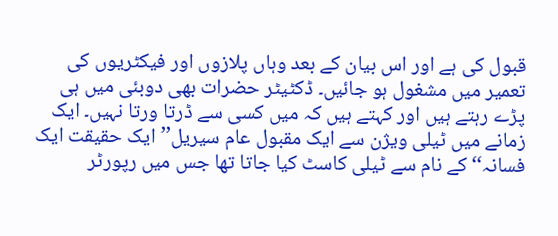قبول کی ہے اور اس بیان کے بعد وہاں پلازوں اور فیکٹریوں کی تعمیر میں مشغول ہو جائیں۔ ڈکٹیٹر حضرات بھی دوبئی میں ہی پڑے رہتے ہیں اور کہتے ہیں کہ میں کسی سے ڈرتا ورتا نہیں۔ ایک زمانے میں ٹیلی ویژن سے ایک مقبول عام سیریل’’ایک حقیقت ایک فسانہ‘‘ کے نام سے ٹیلی کاسٹ کیا جاتا تھا جس میں رپورٹر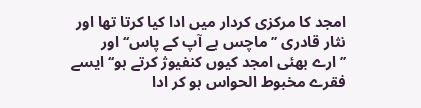امجد کا مرکزی کردار میں ادا کیا کرتا تھا اور نثار قادری ’’ماچس ہے آپ کے پاس‘‘ اور ’’ارے بھئی امجد کیوں کنفیوژ کرتے ہو‘‘ ایسے فقرے مخبوط الحواس ہو کر ادا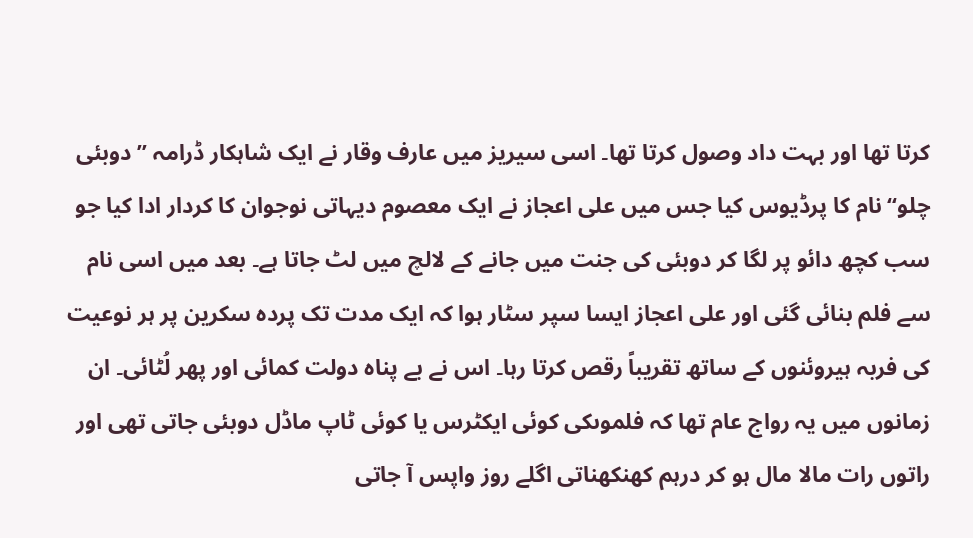کرتا تھا اور بہت داد وصول کرتا تھا۔ اسی سیریز میں عارف وقار نے ایک شاہکار ڈرامہ ’’دوبئی چلو‘‘ نام کا پرڈیوس کیا جس میں علی اعجاز نے ایک معصوم دیہاتی نوجوان کا کردار ادا کیا جو سب کچھ دائو پر لگا کر دوبئی کی جنت میں جانے کے لالچ میں لٹ جاتا ہے۔ بعد میں اسی نام سے فلم بنائی گئی اور علی اعجاز ایسا سپر سٹار ہوا کہ ایک مدت تک پردہ سکرین پر ہر نوعیت کی فربہ ہیروئنوں کے ساتھ تقریباً رقص کرتا رہا۔ اس نے بے پناہ دولت کمائی اور پھر لُٹائی۔ ان زمانوں میں یہ رواج عام تھا کہ فلموںکی کوئی ایکٹرس یا کوئی ٹاپ ماڈل دوبئی جاتی تھی اور راتوں رات مالا مال ہو کر درہم کھنکھناتی اگلے روز واپس آ جاتی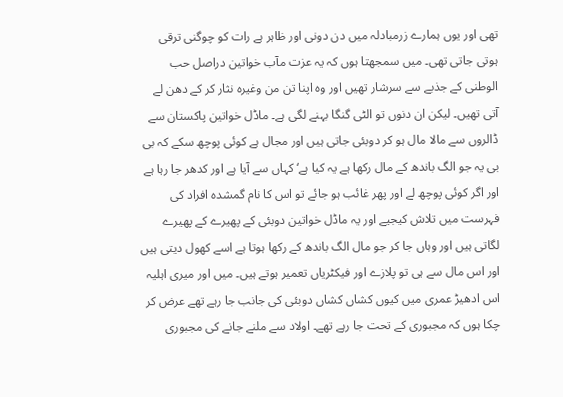تھی اور یوں ہمارے زرمبادلہ میں دن دونی اور ظاہر ہے رات کو چوگنی ترقی ہوتی جاتی تھی۔ میں سمجھتا ہوں کہ یہ عزت مآب خواتین دراصل حب الوطنی کے جذبے سے سرشار تھیں اور وہ اپنا تن من وغیرہ نثار کر کے دھن لے آتی تھیں۔ لیکن ان دنوں تو الٹی گنگا بہنے لگی ہے۔ ماڈل خواتین پاکستان سے ڈالروں سے مالا مال ہو کر دوبئی جاتی ہیں اور مجال ہے کوئی پوچھ سکے کہ بی بی یہ جو الگ باندھ کے مال رکھا ہے یہ کیا ہے‘ کہاں سے آیا ہے اور کدھر جا رہا ہے اور اگر کوئی پوچھ لے اور پھر غائب ہو جائے تو اس کا نام گمشدہ افراد کی فہرست میں تلاش کیجیے اور یہ ماڈل خواتین دوبئی کے پھیرے کے پھیرے لگاتی ہیں اور وہاں جا کر جو مال الگ باندھ کے رکھا ہوتا ہے اسے کھول دیتی ہیں اور اس مال سے ہی تو پلازے اور فیکٹریاں تعمیر ہوتے ہیں۔ میں اور میری اہلیہ اس ادھیڑ عمری میں کیوں کشاں کشاں دوبئی کی جانب جا رہے تھے عرض کر چکا ہوں کہ مجبوری کے تحت جا رہے تھے۔ اولاد سے ملنے جانے کی مجبوری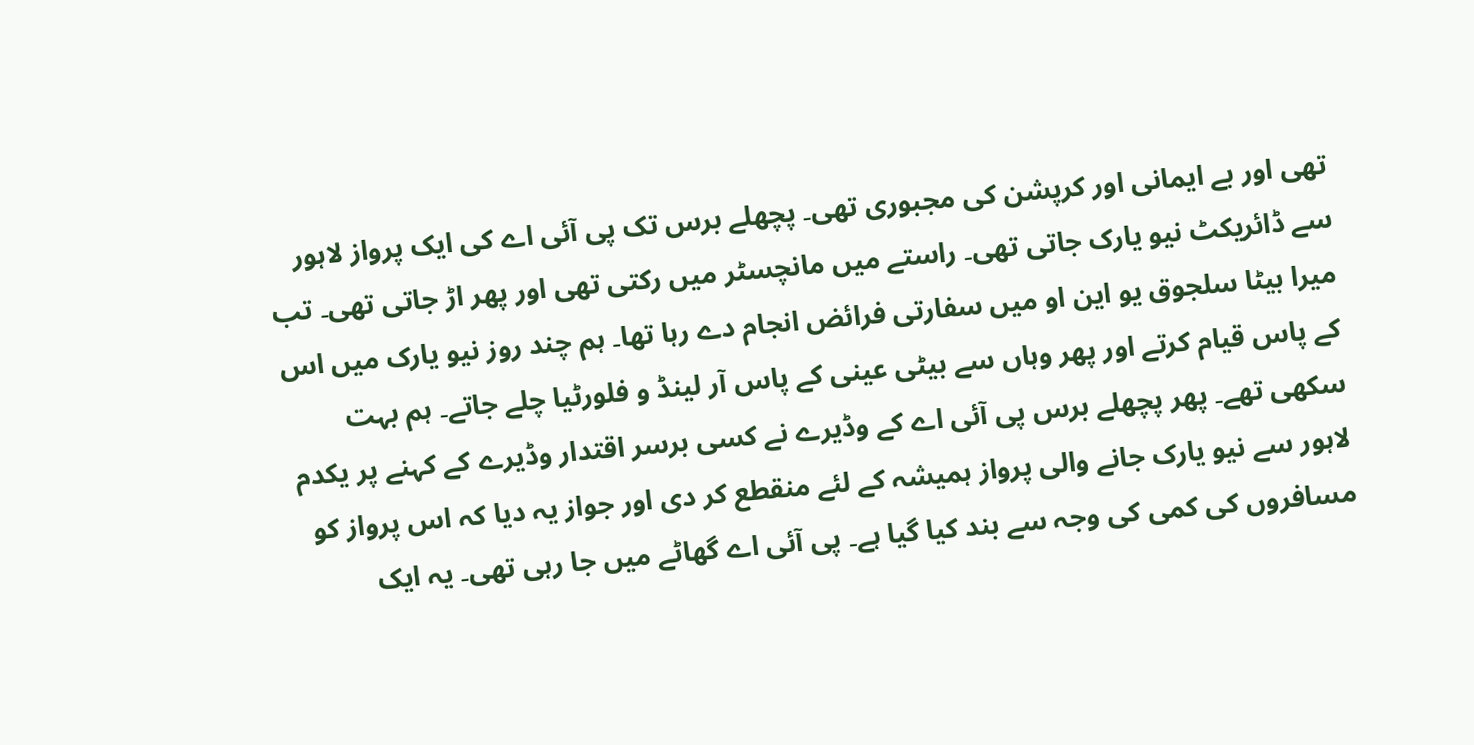تھی اور بے ایمانی اور کرپشن کی مجبوری تھی۔ پچھلے برس تک پی آئی اے کی ایک پرواز لاہور سے ڈائریکٹ نیو یارک جاتی تھی۔ راستے میں مانچسٹر میں رکتی تھی اور پھر اڑ جاتی تھی۔ تب میرا بیٹا سلجوق یو این او میں سفارتی فرائض انجام دے رہا تھا۔ ہم چند روز نیو یارک میں اس کے پاس قیام کرتے اور پھر وہاں سے بیٹی عینی کے پاس آر لینڈ و فلورٹیا چلے جاتے۔ ہم بہت سکھی تھے۔ پھر پچھلے برس پی آئی اے کے وڈیرے نے کسی برسر اقتدار وڈیرے کے کہنے پر یکدم لاہور سے نیو یارک جانے والی پرواز ہمیشہ کے لئے منقطع کر دی اور جواز یہ دیا کہ اس پرواز کو مسافروں کی کمی کی وجہ سے بند کیا گیا ہے۔ پی آئی اے گھاٹے میں جا رہی تھی۔ یہ ایک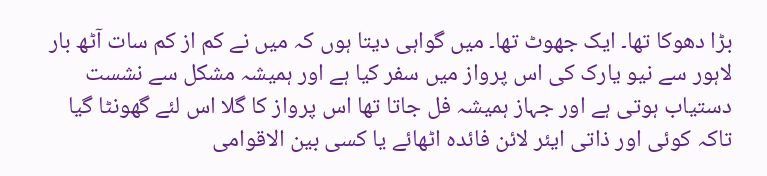بڑا دھوکا تھا۔ ایک جھوٹ تھا۔ میں گواہی دیتا ہوں کہ میں نے کم از کم سات آٹھ بار لاہور سے نیو یارک کی اس پرواز میں سفر کیا ہے اور ہمیشہ مشکل سے نشست دستیاب ہوتی ہے اور جہاز ہمیشہ فل جاتا تھا اس پرواز کا گلا اس لئے گھونٹا گیا تاکہ کوئی اور ذاتی ایئر لائن فائدہ اٹھائے یا کسی بین الاقوامی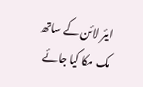ایئر لائن کے ساتھ مک مکا کیا جائے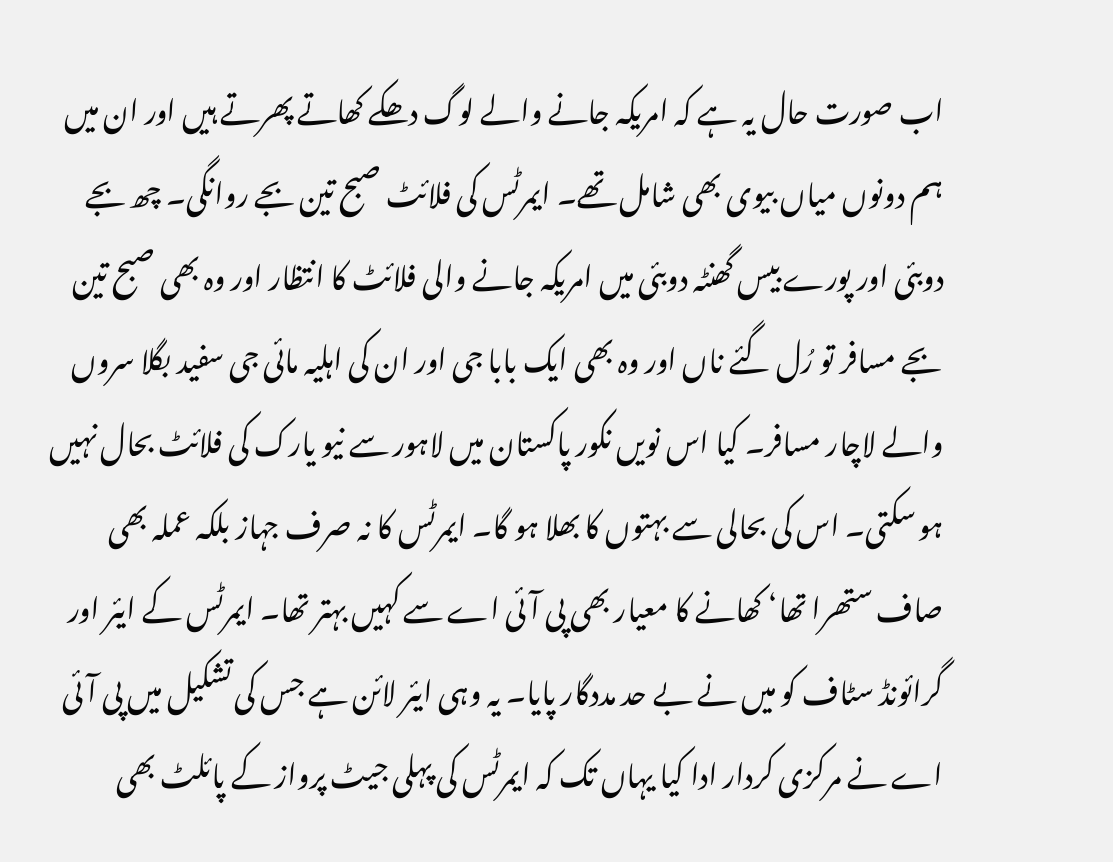اب صورت حال یہ ہے کہ امریکہ جانے والے لوگ دھکے کھاتے پھرتے ہیں اور ان میں ہم دونوں میاں بیوی بھی شامل تھے۔ ایمرٹس کی فلائٹ صبح تین بجے روانگی۔ چھ بجے دوبئی اور پورے بیس گھنٹہ دوبئی میں امریکہ جانے والی فلائٹ کا انتظار اور وہ بھی صبح تین بجے مسافر تو رُل گئے ناں اور وہ بھی ایک بابا جی اور ان کی اہلیہ مائی جی سفید بگلا سروں والے لاچار مسافر۔ کیا اس نویں نکور پاکستان میں لاہور سے نیو یارک کی فلائٹ بحال نہیں ہو سکتی۔ اس کی بحالی سے بہتوں کا بھلا ہو گا۔ ایمرٹس کا نہ صرف جہاز بلکہ عملہ بھی صاف ستھرا تھا‘ کھانے کا معیار بھی پی آئی اے سے کہیں بہتر تھا۔ ایمرٹس کے ایئر اور گرائونڈ سٹاف کو میں نے بے حد مددگار پایا۔ یہ وہی ایئر لائن ہے جس کی تشکیل میں پی آئی اے نے مرکزی کردار ادا کیا یہاں تک کہ ایمرٹس کی پہلی جیٹ پرواز کے پائلٹ بھی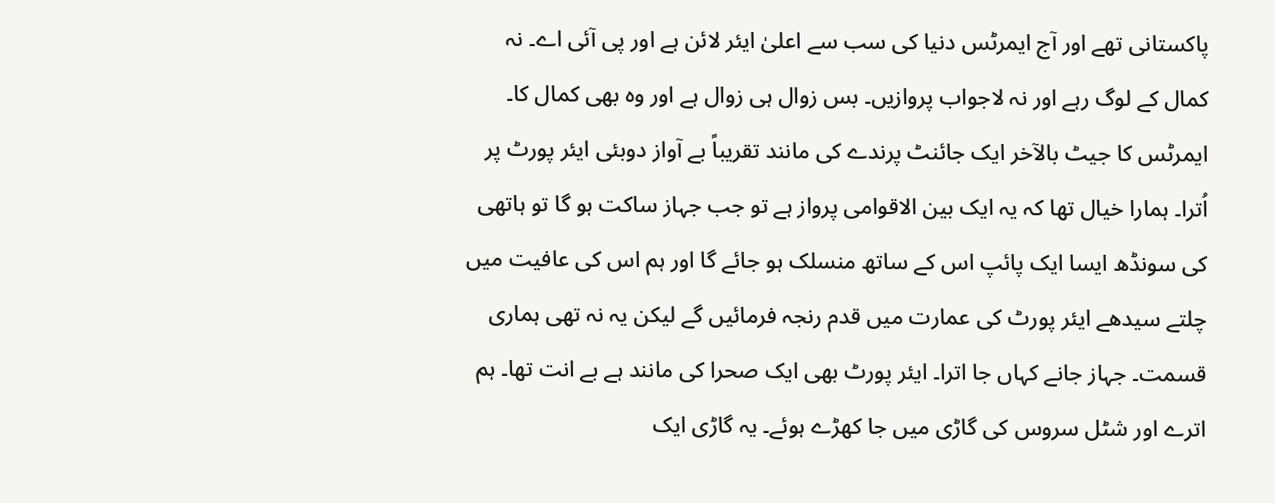پاکستانی تھے اور آج ایمرٹس دنیا کی سب سے اعلیٰ ایئر لائن ہے اور پی آئی اے۔ نہ کمال کے لوگ رہے اور نہ لاجواب پروازیں۔ بس زوال ہی زوال ہے اور وہ بھی کمال کا۔ ایمرٹس کا جیٹ بالآخر ایک جائنٹ پرندے کی مانند تقریباً بے آواز دوبئی ایئر پورٹ پر اُترا۔ ہمارا خیال تھا کہ یہ ایک بین الاقوامی پرواز ہے تو جب جہاز ساکت ہو گا تو ہاتھی کی سونڈھ ایسا ایک پائپ اس کے ساتھ منسلک ہو جائے گا اور ہم اس کی عافیت میں چلتے سیدھے ایئر پورٹ کی عمارت میں قدم رنجہ فرمائیں گے لیکن یہ نہ تھی ہماری قسمت۔ جہاز جانے کہاں جا اترا۔ ایئر پورٹ بھی ایک صحرا کی مانند ہے بے انت تھا۔ ہم اترے اور شٹل سروس کی گاڑی میں جا کھڑے ہوئے۔ یہ گاڑی ایک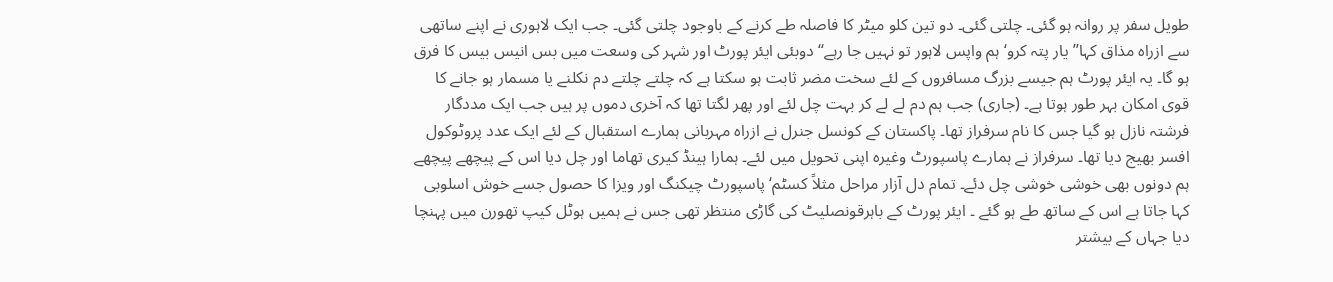طویل سفر پر روانہ ہو گئی۔ چلتی گئی۔ دو تین کلو میٹر کا فاصلہ طے کرنے کے باوجود چلتی گئی۔ جب ایک لاہوری نے اپنے ساتھی سے ازراہ مذاق کہا’’یار پتہ کرو‘ ہم واپس لاہور تو نہیں جا رہے‘‘ دوبئی ایئر پورٹ اور شہر کی وسعت میں بس انیس بیس کا فرق ہو گا۔ یہ ایئر پورٹ ہم جیسے بزرگ مسافروں کے لئے سخت مضر ثابت ہو سکتا ہے کہ چلتے چلتے دم نکلنے یا مسمار ہو جانے کا قوی امکان بہر طور ہوتا ہے۔ (جاری) جب ہم دم لے لے کر بہت چل لئے اور پھر لگتا تھا کہ آخری دموں پر ہیں جب ایک مددگار فرشتہ نازل ہو گیا جس کا نام سرفراز تھا۔ پاکستان کے کونسل جنرل نے ازراہ مہربانی ہمارے استقبال کے لئے ایک عدد پروٹوکول افسر بھیج دیا تھا۔ سرفراز نے ہمارے پاسپورٹ وغیرہ اپنی تحویل میں لئے۔ ہمارا ہینڈ کیری تھاما اور چل دیا اس کے پیچھے پیچھے ہم دونوں بھی خوشی خوشی چل دئے۔ تمام دل آزار مراحل مثلاً کسٹم‘ پاسپورٹ چیکنگ اور ویزا کا حصول جسے خوش اسلوبی کہا جاتا ہے اس کے ساتھ طے ہو گئے ۔ ایئر پورٹ کے باہرقونصلیٹ کی گاڑی منتظر تھی جس نے ہمیں ہوٹل کیپ تھورن میں پہنچا دیا جہاں کے بیشتر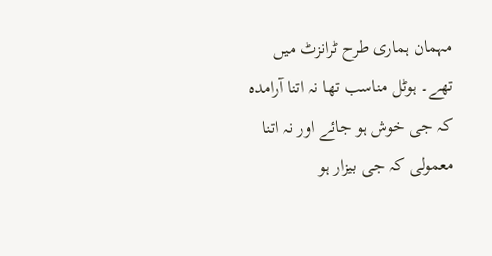مہمان ہماری طرح ٹرانزٹ میں تھے۔ ہوٹل مناسب تھا نہ اتنا آرامدہ کہ جی خوش ہو جائے اور نہ اتنا معمولی کہ جی بیزار ہو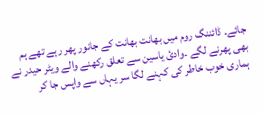جائے۔ ڈائننگ روم میں بھانت بھانت کے جانور پھر رہے تھے ہم بھی پھرنے لگے ۔وادیٔ یاسین سے تعلق رکھنے والے ویٹر حیدر نے ہماری خوب خاطر کی کہنے لگا سر یہاں سے واپس جا کر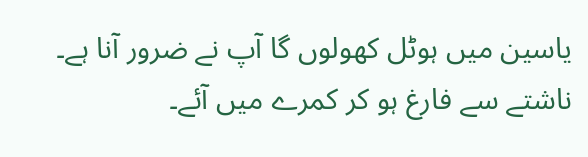یاسین میں ہوٹل کھولوں گا آپ نے ضرور آنا ہے۔ ناشتے سے فارغ ہو کر کمرے میں آئے۔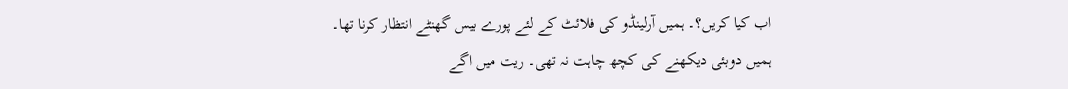اب کیا کریں؟۔ ہمیں آرلینڈو کی فلائٹ کے لئے پورے بیس گھنٹے انتظار کرنا تھا۔ ہمیں دوبئی دیکھنے کی کچھ چاہت نہ تھی۔ ریت میں اگے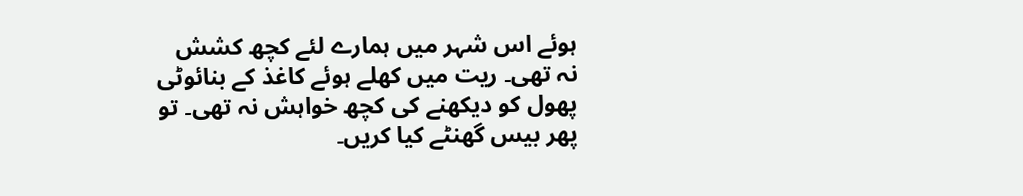ہوئے اس شہر میں ہمارے لئے کچھ کشش نہ تھی۔ ریت میں کھلے ہوئے کاغذ کے بنائوٹی پھول کو دیکھنے کی کچھ خواہش نہ تھی۔ تو پھر بیس گھنٹے کیا کریں۔